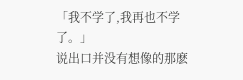「我不学了,我再也不学了。」
说出口并没有想像的那麽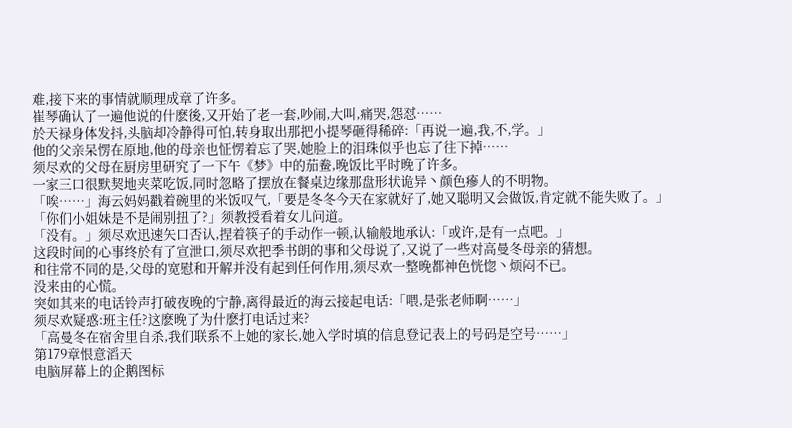难,接下来的事情就顺理成章了许多。
崔琴确认了一遍他说的什麽後,又开始了老一套,吵闹,大叫,痛哭,怨怼……
於天禄身体发抖,头脑却冷静得可怕,转身取出那把小提琴砸得稀碎:「再说一遍,我,不,学。」
他的父亲呆愣在原地,他的母亲也怔愣着忘了哭,她脸上的泪珠似乎也忘了往下掉……
须尽欢的父母在厨房里研究了一下午《梦》中的茄鲞,晚饭比平时晚了许多。
一家三口很默契地夹菜吃饭,同时忽略了摆放在餐桌边缘那盘形状诡异丶颜色瘮人的不明物。
「唉……」海云妈妈戳着碗里的米饭叹气,「要是冬冬今天在家就好了,她又聪明又会做饭,肯定就不能失败了。」
「你们小姐妹是不是闹别扭了?」须教授看着女儿问道。
「没有。」须尽欢迅速矢口否认,捏着筷子的手动作一顿,认输般地承认:「或许,是有一点吧。」
这段时间的心事终於有了宣泄口,须尽欢把季书朗的事和父母说了,又说了一些对高曼冬母亲的猜想。
和往常不同的是,父母的宽慰和开解并没有起到任何作用,须尽欢一整晚都神色恍惚丶烦闷不已。
没来由的心慌。
突如其来的电话铃声打破夜晚的宁静,离得最近的海云接起电话:「喂,是张老师啊……」
须尽欢疑惑:班主任?这麽晚了为什麽打电话过来?
「高曼冬在宿舍里自杀,我们联系不上她的家长,她入学时填的信息登记表上的号码是空号……」
第179章恨意滔天
电脑屏幕上的企鹅图标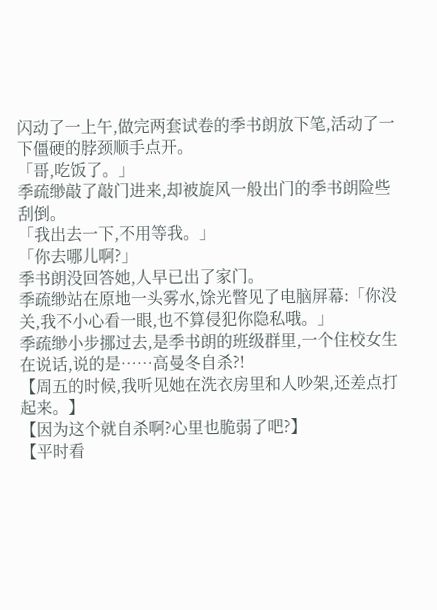闪动了一上午,做完两套试卷的季书朗放下笔,活动了一下僵硬的脖颈顺手点开。
「哥,吃饭了。」
季疏缈敲了敲门进来,却被旋风一般出门的季书朗险些刮倒。
「我出去一下,不用等我。」
「你去哪儿啊?」
季书朗没回答她,人早已出了家门。
季疏缈站在原地一头雾水,馀光瞥见了电脑屏幕:「你没关,我不小心看一眼,也不算侵犯你隐私哦。」
季疏缈小步挪过去,是季书朗的班级群里,一个住校女生在说话,说的是……高曼冬自杀?!
【周五的时候,我听见她在洗衣房里和人吵架,还差点打起来。】
【因为这个就自杀啊?心里也脆弱了吧?】
【平时看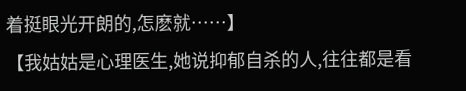着挺眼光开朗的,怎麽就……】
【我姑姑是心理医生,她说抑郁自杀的人,往往都是看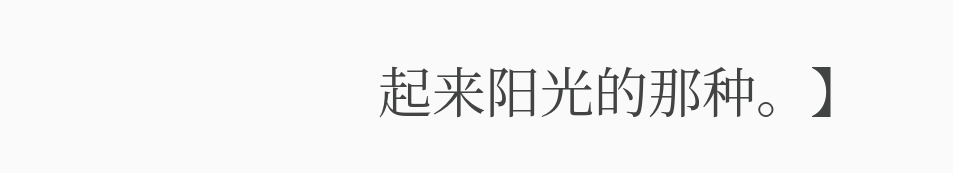起来阳光的那种。】